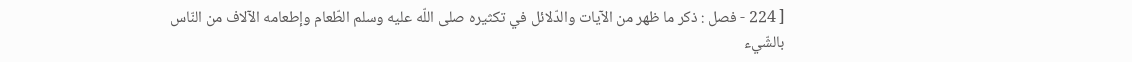[ 224 - فصل : ذكر ما ظهر من الآيات والدّلائل في تكثيره صلى اللّه عليه وسلم الطّعام وإطعامه الآلاف من النّاس بالشّيء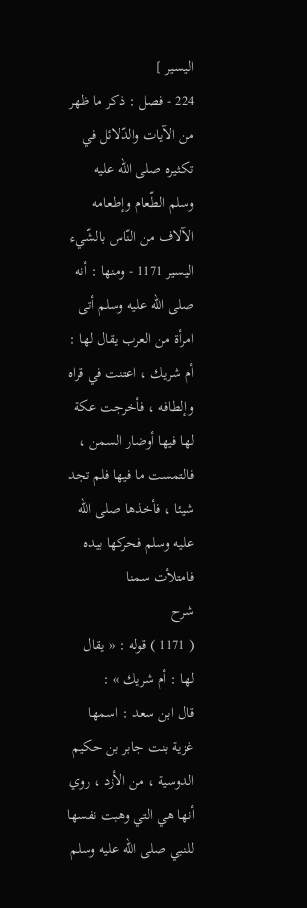اليسير ]
224 - فصل : ذكر ما ظهر من الآيات والدّلائل في تكثيره صلى اللّه عليه وسلم الطّعام وإطعامه الآلاف من النّاس بالشّيء اليسير 1171 - ومنها : أنه صلى اللّه عليه وسلم أتى امرأة من العرب يقال لها : أم شريك ، اعتنت في قراه وإلطافه ، فأخرجت عكة لها فيها أوضار السمن ، فالتمست ما فيها فلم تجد شيئا ، فأخذها صلى اللّه عليه وسلم فحركها بيده فامتلأت سمنا
شرح
( 1171 ) قوله : « يقال لها : أم شريك » :
قال ابن سعد : اسمها غزية بنت جابر بن حكيم الدوسية ، من الأزد ، روي أنها هي التي وهبت نفسها للنبي صلى اللّه عليه وسلم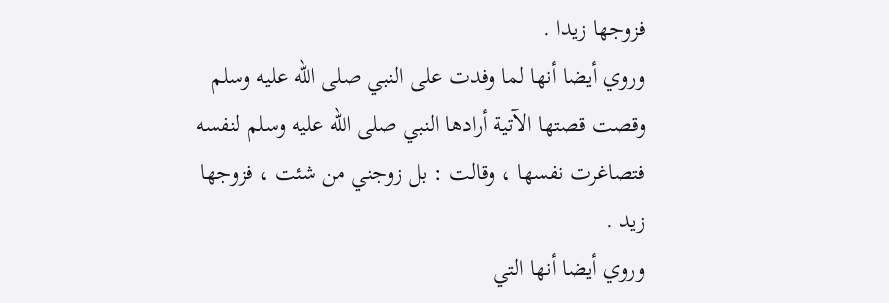فزوجها زيدا .
وروي أيضا أنها لما وفدت على النبي صلى اللّه عليه وسلم وقصت قصتها الآتية أرادها النبي صلى اللّه عليه وسلم لنفسه فتصاغرت نفسها ، وقالت : بل زوجني من شئت ، فزوجها زيد .
وروي أيضا أنها التي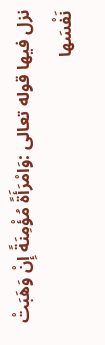نزل فيها قوله تعالى :وَامْرَأَةً مُؤْمِنَةً إِنْ وَهَبَتْ نَفْسَها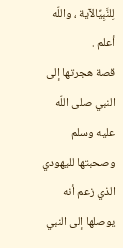لِلنَّبِيِّالآية ، واللّه أعلم .
قصة هجرتها إلى النبي صلى اللّه عليه وسلم وصحبتها لليهودي الذي زعم أنه يوصلها إلى النبي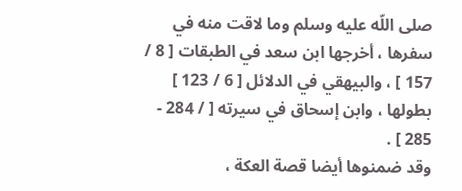صلى اللّه عليه وسلم وما لاقت منه في سفرها ، أخرجها ابن سعد في الطبقات [ 8 / 157 ] ، والبيهقي في الدلائل [ 6 / 123 ] بطولها ، وابن إسحاق في سيرته [ / 284 - 285 ] .
وقد ضمنوها أيضا قصة العكة ،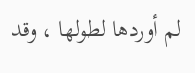لم أوردها لطولها ، وقد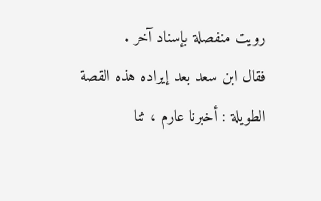رويت منفصلة بإسناد آخر .
فقال ابن سعد بعد إيراده هذه القصة الطويلة : أخبرنا عارم ، ثنا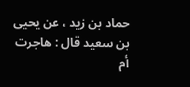حماد بن زيد ، عن يحيى بن سعيد قال : هاجرت أم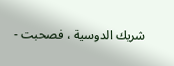شريك الدوسية ، فصحبت -